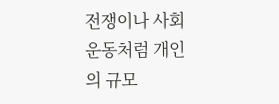전쟁이나 사회 운동처럼 개인의 규모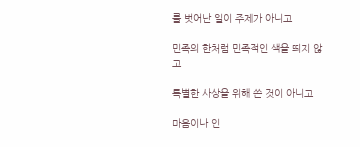를 벗어난 일이 주제가 아니고

민족의 한처럼 민족적인 색을 띄지 않고

특별한 사상을 위해 쓴 것이 아니고

마음이나 인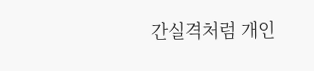간실격처럼 개인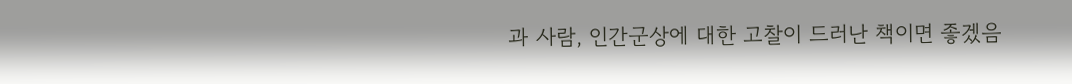과 사람, 인간군상에 대한 고찰이 드러난 책이면 좋겠음